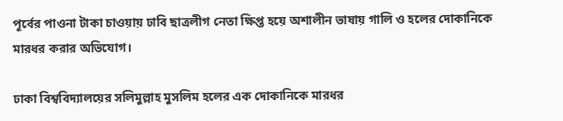পূর্বের পাওনা টাকা চাওয়ায় ঢাবি ছাত্রলীগ নেতা ক্ষিপ্ত হয়ে অশালীন ভাষায় গালি ও হলের দোকানিকে মারধর করার অভিযোগ।

ঢাকা বিশ্ববিদ্যালয়ের সলিমুল্লাহ মুসলিম হলের এক দোকানিকে মারধর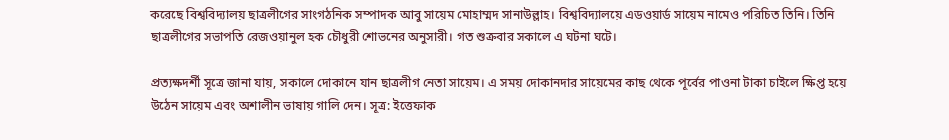করেছে বিশ্ববিদ্যালয় ছাত্রলীগের সাংগঠনিক সম্পাদক আবু সায়েম মোহাম্মদ সানাউল্লাহ। বিশ্ববিদ্যালয়ে এডওয়ার্ড সায়েম নামেও পরিচিত তিনি। তিনি ছাত্রলীগের সভাপতি রেজওয়ানুল হক চৌধুরী শোভনের অনুসারী। গত শুক্রবার সকালে এ ঘটনা ঘটে।

প্রত্যক্ষদর্শী সূত্রে জানা যায়, সকালে দোকানে যান ছাত্রলীগ নেতা সায়েম। এ সময় দোকানদার সায়েমের কাছ থেকে পূর্বের পাওনা টাকা চাইলে ক্ষিপ্ত হয়ে উঠেন সায়েম এবং অশালীন ভাষায় গালি দেন। সূত্র: ইত্তেফাক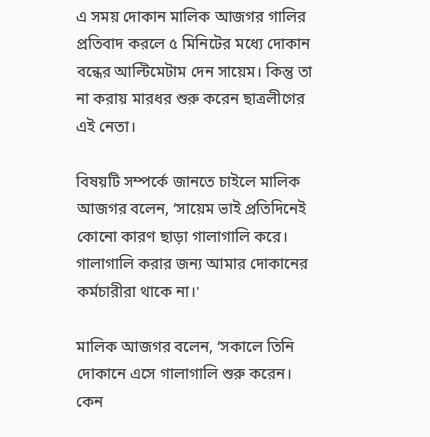এ সময় দোকান মালিক আজগর গালির প্রতিবাদ করলে ৫ মিনিটের মধ্যে দোকান বন্ধের আল্টিমেটাম দেন সায়েম। কিন্তু তা না করায় মারধর শুরু করেন ছাত্রলীগের এই নেতা।

বিষয়টি সম্পর্কে জানতে চাইলে মালিক আজগর বলেন, ‘সায়েম ভাই প্রতিদিনেই কোনো কারণ ছাড়া গালাগালি করে। গালাগালি করার জন্য আমার দোকানের কর্মচারীরা থাকে না।'

মালিক আজগর বলেন, ‘সকালে তিনি দোকানে এসে গালাগালি শুরু করেন। কেন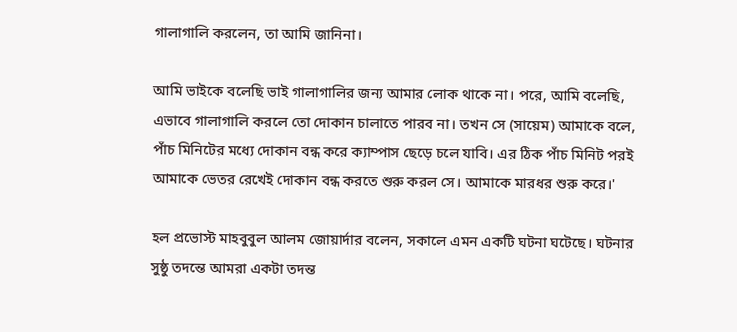গালাগালি করলেন, তা আমি জানিনা।

আমি ভাইকে বলেছি ভাই গালাগালির জন্য আমার লোক থাকে না। পরে, আমি বলেছি, এভাবে গালাগালি করলে তো দোকান চালাতে পারব না। তখন সে (সায়েম) আমাকে বলে, পাঁচ মিনিটের মধ্যে দোকান বন্ধ করে ক্যাম্পাস ছেড়ে চলে যাবি। এর ঠিক পাঁচ মিনিট পরই আমাকে ভেতর রেখেই দোকান বন্ধ করতে শুরু করল সে। আমাকে মারধর শুরু করে।'

হল প্রভোস্ট মাহবুবুল আলম জোয়ার্দার বলেন, সকালে এমন একটি ঘটনা ঘটেছে। ঘটনার সুষ্ঠু তদন্তে আমরা একটা তদন্ত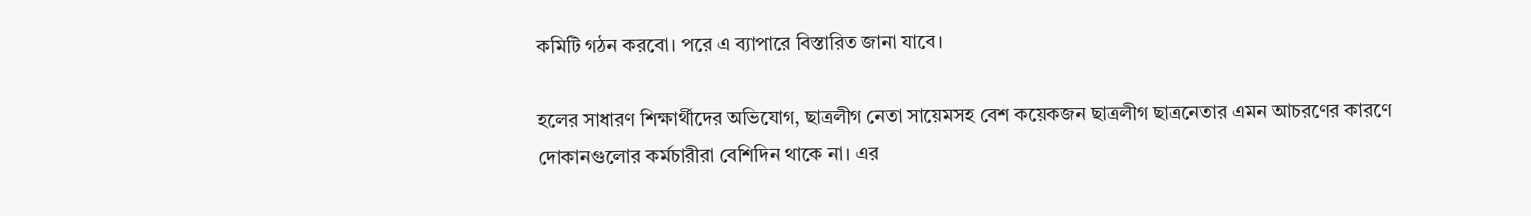কমিটি গঠন করবো। পরে এ ব্যাপারে বিস্তারিত জানা যাবে।

হলের সাধারণ শিক্ষার্থীদের অভিযোগ, ছাত্রলীগ নেতা সায়েমসহ বেশ কয়েকজন ছাত্রলীগ ছাত্রনেতার এমন আচরণের কারণে দোকানগুলোর কর্মচারীরা বেশিদিন থাকে না। এর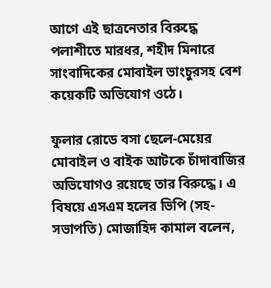আগে এই ছাত্রনেতার বিরুদ্ধে পলাশীতে মারধর, শহীদ মিনারে সাংবাদিকের মোবাইল ভাংচুরসহ বেশ কয়েকটি অভিযোগ ওঠে।

ফুলার রোডে বসা ছেলে-মেয়ের মোবাইল ও বাইক আটকে চাঁদাবাজির অভিযোগও রয়েছে তার বিরুদ্ধে। এ বিষয়ে এসএম হলের ভিপি (সহ-সভাপতি) মোজাহিদ কামাল বলেন,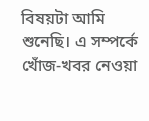বিষয়টা আমি শুনেছি। এ সম্পর্কে খোঁজ-খবর নেওয়া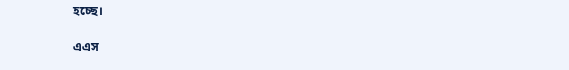হচ্ছে।

এএস